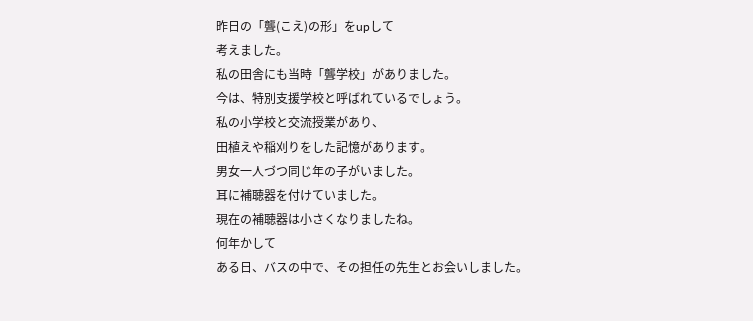昨日の「聾(こえ)の形」をupして
考えました。
私の田舎にも当時「聾学校」がありました。
今は、特別支援学校と呼ばれているでしょう。
私の小学校と交流授業があり、
田植えや稲刈りをした記憶があります。
男女一人づつ同じ年の子がいました。
耳に補聴器を付けていました。
現在の補聴器は小さくなりましたね。
何年かして
ある日、バスの中で、その担任の先生とお会いしました。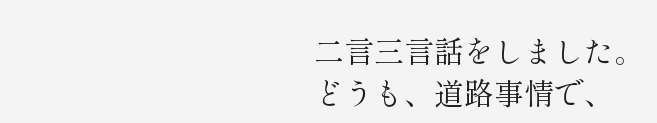二言三言話をしました。
どうも、道路事情で、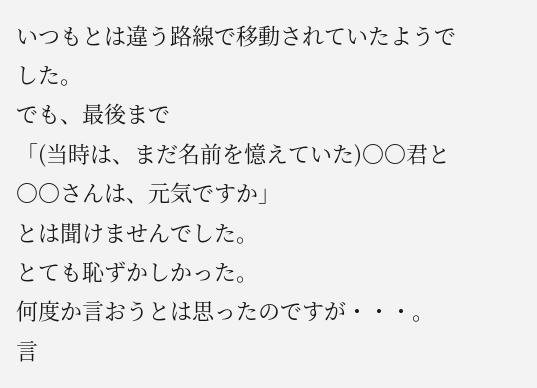いつもとは違う路線で移動されていたようでした。
でも、最後まで
「(当時は、まだ名前を憶えていた)〇〇君と〇〇さんは、元気ですか」
とは聞けませんでした。
とても恥ずかしかった。
何度か言おうとは思ったのですが・・・。
言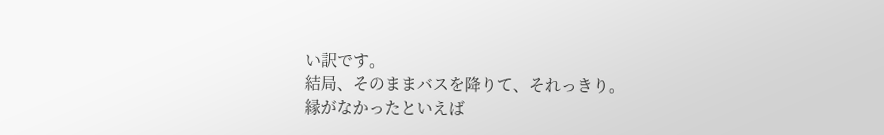い訳です。
結局、そのままバスを降りて、それっきり。
縁がなかったといえば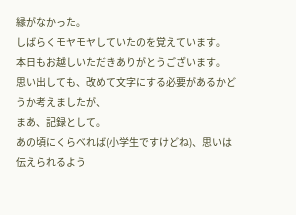縁がなかった。
しばらくモヤモヤしていたのを覚えています。
本日もお越しいただきありがとうございます。
思い出しても、改めて文字にする必要があるかどうか考えましたが、
まあ、記録として。
あの頃にくらべれば(小学生ですけどね)、思いは伝えられるよう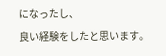になったし、
良い経験をしたと思います。